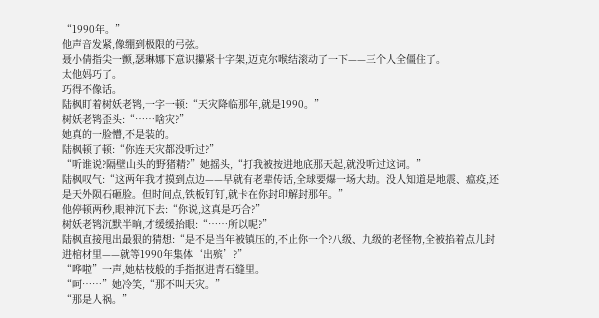“1990年。”
他声音发紧,像绷到极限的弓弦。
聂小倩指尖一颤,瑟琳娜下意识攥紧十字架,迈克尔喉结滚动了一下——三个人全僵住了。
太他妈巧了。
巧得不像话。
陆枫盯着树妖老鸨,一字一顿:“天灾降临那年,就是1990。”
树妖老鸨歪头:“……啥灾?”
她真的一脸懵,不是装的。
陆枫顿了顿:“你连天灾都没听过?”
“听谁说?隔壁山头的野猪精?”她摇头,“打我被按进地底那天起,就没听过这词。”
陆枫叹气:“这两年我才摸到点边——早就有老辈传话,全球要爆一场大劫。没人知道是地震、瘟疫,还是天外陨石砸脸。但时间点,铁板钉钉,就卡在你封印解封那年。”
他停顿两秒,眼神沉下去:“你说,这真是巧合?”
树妖老鸨沉默半晌,才缓缓抬眼:“……所以呢?”
陆枫直接甩出最狠的猜想:“是不是当年被镇压的,不止你一个?八级、九级的老怪物,全被掐着点儿封进棺材里——就等1990年集体‘出殡’?”
“哗啦”一声,她枯枝般的手指抠进青石缝里。
“呵……”她冷笑,“那不叫天灾。”
“那是人祸。”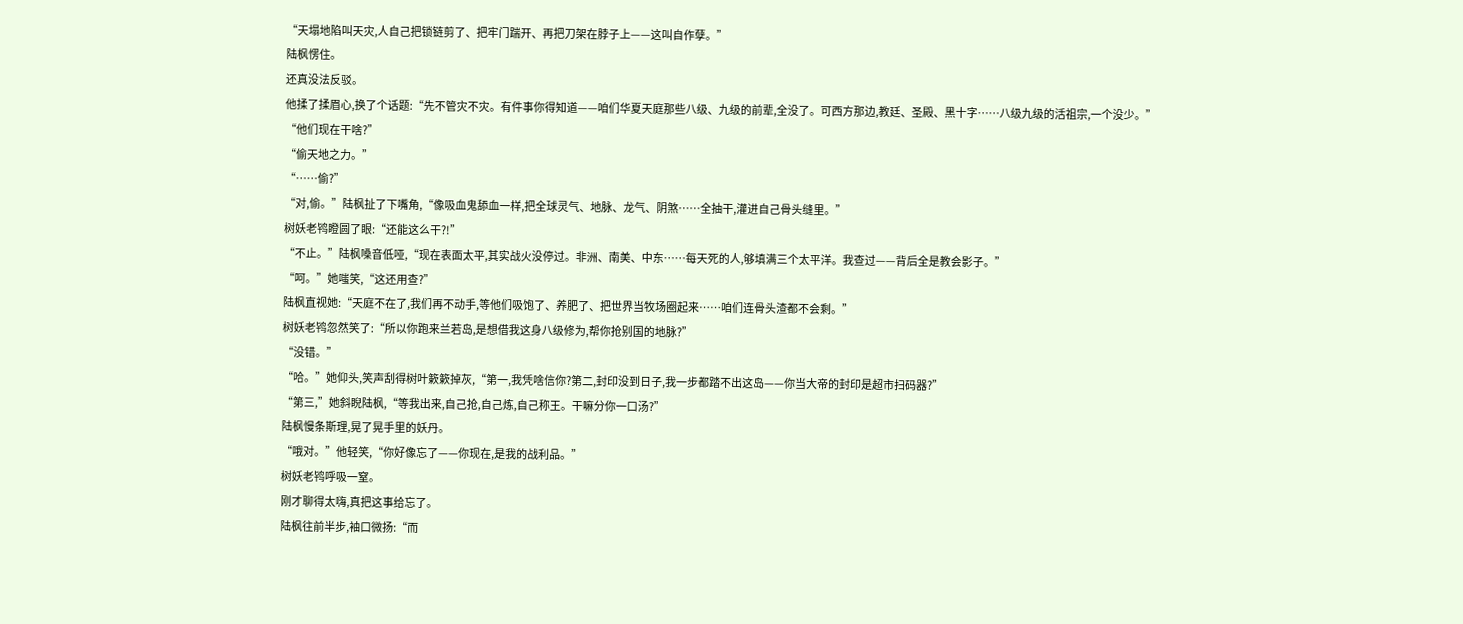“天塌地陷叫天灾,人自己把锁链剪了、把牢门踹开、再把刀架在脖子上——这叫自作孽。”
陆枫愣住。
还真没法反驳。
他揉了揉眉心,换了个话题:“先不管灾不灾。有件事你得知道——咱们华夏天庭那些八级、九级的前辈,全没了。可西方那边,教廷、圣殿、黑十字……八级九级的活祖宗,一个没少。”
“他们现在干啥?”
“偷天地之力。”
“……偷?”
“对,偷。”陆枫扯了下嘴角,“像吸血鬼舔血一样,把全球灵气、地脉、龙气、阴煞……全抽干,灌进自己骨头缝里。”
树妖老鸨瞪圆了眼:“还能这么干?!”
“不止。”陆枫嗓音低哑,“现在表面太平,其实战火没停过。非洲、南美、中东……每天死的人,够填满三个太平洋。我查过——背后全是教会影子。”
“呵。”她嗤笑,“这还用查?”
陆枫直视她:“天庭不在了,我们再不动手,等他们吸饱了、养肥了、把世界当牧场圈起来……咱们连骨头渣都不会剩。”
树妖老鸨忽然笑了:“所以你跑来兰若岛,是想借我这身八级修为,帮你抢别国的地脉?”
“没错。”
“哈。”她仰头,笑声刮得树叶簌簌掉灰,“第一,我凭啥信你?第二,封印没到日子,我一步都踏不出这岛——你当大帝的封印是超市扫码器?”
“第三,”她斜睨陆枫,“等我出来,自己抢,自己炼,自己称王。干嘛分你一口汤?”
陆枫慢条斯理,晃了晃手里的妖丹。
“哦对。”他轻笑,“你好像忘了——你现在,是我的战利品。”
树妖老鸨呼吸一窒。
刚才聊得太嗨,真把这事给忘了。
陆枫往前半步,袖口微扬:“而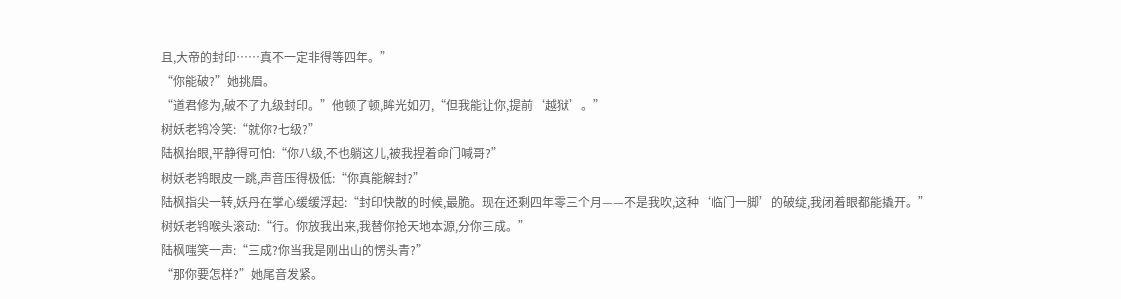且,大帝的封印……真不一定非得等四年。”
“你能破?”她挑眉。
“道君修为,破不了九级封印。”他顿了顿,眸光如刃,“但我能让你,提前‘越狱’。”
树妖老鸨冷笑:“就你?七级?”
陆枫抬眼,平静得可怕:“你八级,不也躺这儿,被我捏着命门喊哥?”
树妖老鸨眼皮一跳,声音压得极低:“你真能解封?”
陆枫指尖一转,妖丹在掌心缓缓浮起:“封印快散的时候,最脆。现在还剩四年零三个月——不是我吹,这种‘临门一脚’的破绽,我闭着眼都能撬开。”
树妖老鸨喉头滚动:“行。你放我出来,我替你抢天地本源,分你三成。”
陆枫嗤笑一声:“三成?你当我是刚出山的愣头青?”
“那你要怎样?”她尾音发紧。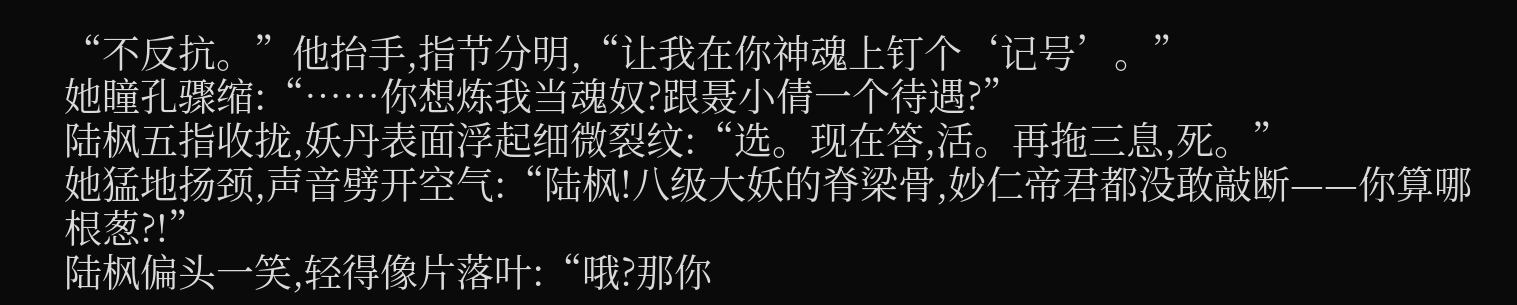“不反抗。”他抬手,指节分明,“让我在你神魂上钉个‘记号’。”
她瞳孔骤缩:“……你想炼我当魂奴?跟聂小倩一个待遇?”
陆枫五指收拢,妖丹表面浮起细微裂纹:“选。现在答,活。再拖三息,死。”
她猛地扬颈,声音劈开空气:“陆枫!八级大妖的脊梁骨,妙仁帝君都没敢敲断——你算哪根葱?!”
陆枫偏头一笑,轻得像片落叶:“哦?那你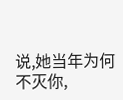说,她当年为何不灭你,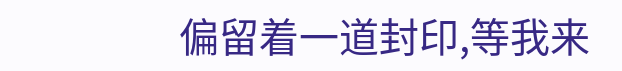偏留着一道封印,等我来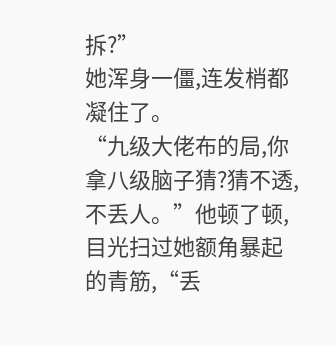拆?”
她浑身一僵,连发梢都凝住了。
“九级大佬布的局,你拿八级脑子猜?猜不透,不丢人。”他顿了顿,目光扫过她额角暴起的青筋,“丢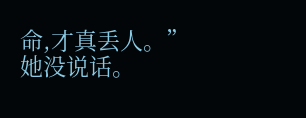命,才真丢人。”
她没说话。